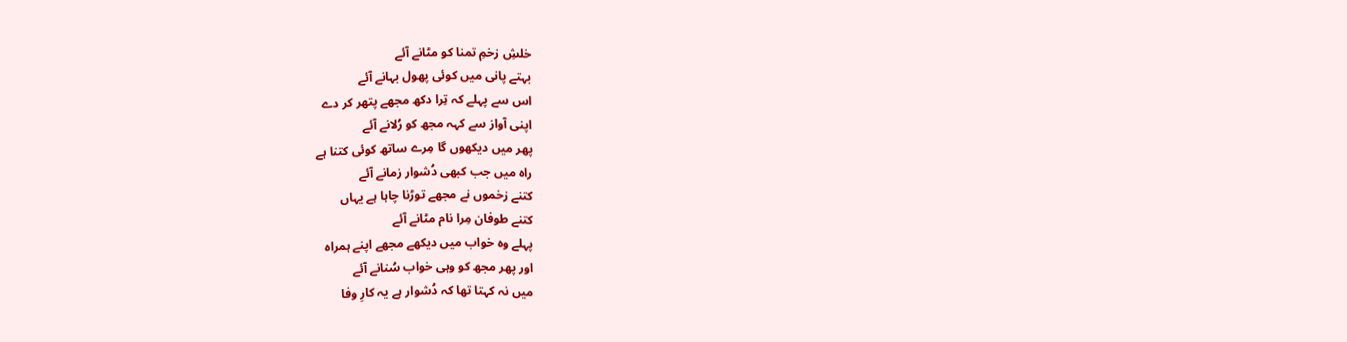خلشِ زخمِ تمنا کو مٹانے آئے
بہتے پانی میں کوئی پھول بہانے آئے
اس سے پہلے کہ تِرا دکھ مجھے پتھر کر دے
اپنی آواز سے کہہ مجھ کو رُلانے آئے
پھر میں دیکھوں گا مِرے ساتھ کوئی کتنا ہے
راہ میں جب کبھی دُشوار زمانے آئے
کتنے زخموں نے مجھے توڑنا چاہا ہے یہاں
کتنے طوفان مِرا نام مٹانے آئے
پہلے وہ خواب میں دیکھے مجھے اپنے ہمراہ
اور پھر مجھ کو وہی خواب سُنانے آئے
میں نہ کہتا تھا کہ دُشوار ہے یہ کارِ وفا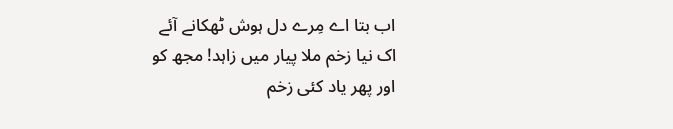اب بتا اے مِرے دل ہوش ٹھکانے آئے
اک نیا زخم ملا پیار میں زاہد! مجھ کو
اور پھر یاد کئی زخم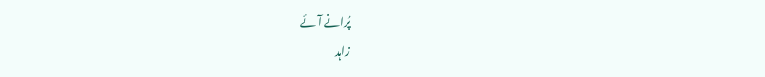پُرانے آئے
زاہد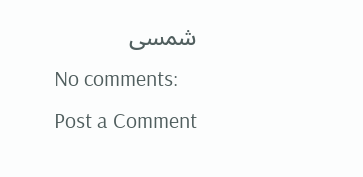شمسی
No comments:
Post a Comment